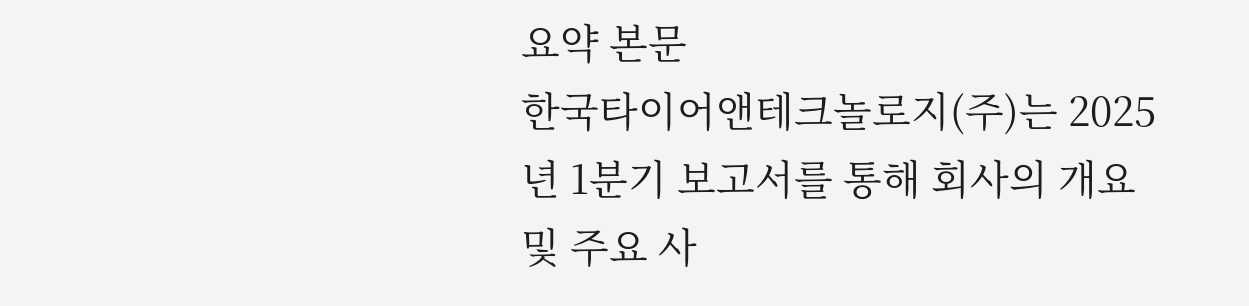요약 본문
한국타이어앤테크놀로지(주)는 2025년 1분기 보고서를 통해 회사의 개요 및 주요 사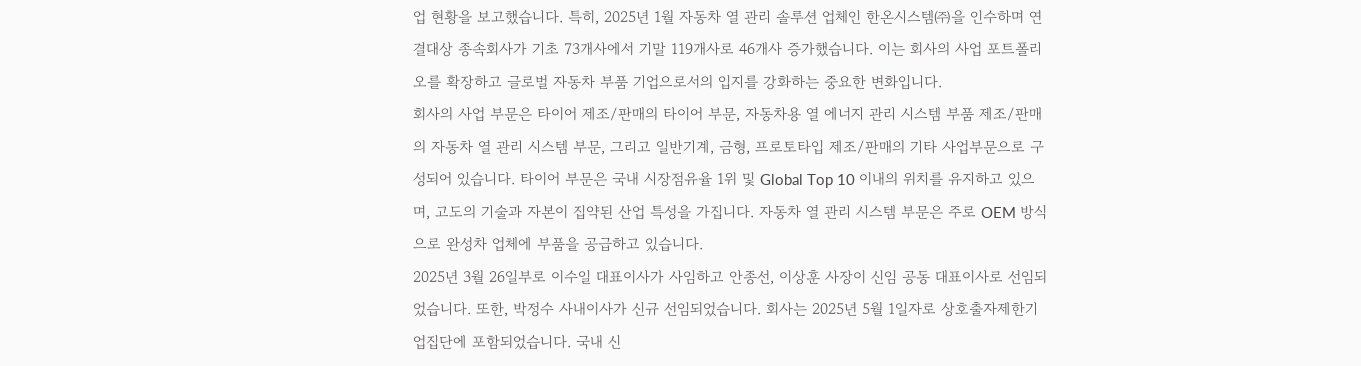업 현황을 보고했습니다. 특히, 2025년 1월 자동차 열 관리 솔루션 업체인 한온시스템㈜을 인수하며 연결대상 종속회사가 기초 73개사에서 기말 119개사로 46개사 증가했습니다. 이는 회사의 사업 포트폴리오를 확장하고 글로벌 자동차 부품 기업으로서의 입지를 강화하는 중요한 변화입니다.
회사의 사업 부문은 타이어 제조/판매의 타이어 부문, 자동차용 열 에너지 관리 시스템 부품 제조/판매의 자동차 열 관리 시스템 부문, 그리고 일반기계, 금형, 프로토타입 제조/판매의 기타 사업부문으로 구성되어 있습니다. 타이어 부문은 국내 시장점유율 1위 및 Global Top 10 이내의 위치를 유지하고 있으며, 고도의 기술과 자본이 집약된 산업 특성을 가집니다. 자동차 열 관리 시스템 부문은 주로 OEM 방식으로 완성차 업체에 부품을 공급하고 있습니다.
2025년 3월 26일부로 이수일 대표이사가 사임하고 안종선, 이상훈 사장이 신임 공동 대표이사로 선임되었습니다. 또한, 박정수 사내이사가 신규 선임되었습니다. 회사는 2025년 5월 1일자로 상호출자제한기업집단에 포함되었습니다. 국내 신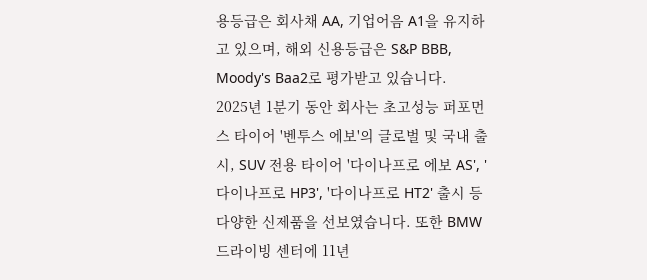용등급은 회사채 AA, 기업어음 A1을 유지하고 있으며, 해외 신용등급은 S&P BBB, Moody's Baa2로 평가받고 있습니다.
2025년 1분기 동안 회사는 초고성능 퍼포먼스 타이어 '벤투스 에보'의 글로벌 및 국내 출시, SUV 전용 타이어 '다이나프로 에보 AS', '다이나프로 HP3', '다이나프로 HT2' 출시 등 다양한 신제품을 선보였습니다. 또한 BMW 드라이빙 센터에 11년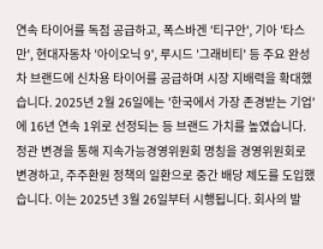연속 타이어를 독점 공급하고, 폭스바겐 '티구안', 기아 '타스만', 현대자동차 '아이오닉 9', 루시드 '그래비티' 등 주요 완성차 브랜드에 신차용 타이어를 공급하며 시장 지배력을 확대했습니다. 2025년 2월 26일에는 '한국에서 가장 존경받는 기업'에 16년 연속 1위로 선정되는 등 브랜드 가치를 높였습니다.
정관 변경을 통해 지속가능경영위원회 명칭을 경영위원회로 변경하고, 주주환원 정책의 일환으로 중간 배당 제도를 도입했습니다. 이는 2025년 3월 26일부터 시행됩니다. 회사의 발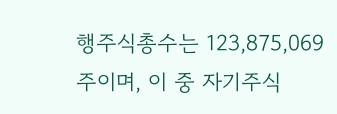행주식총수는 123,875,069주이며, 이 중 자기주식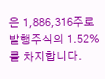은 1,886,316주로 발행주식의 1.52%를 차지합니다.